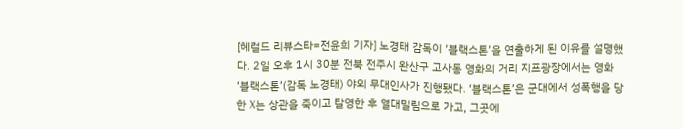[헤럴드 리뷰스타=전윤희 기자] 노경태 감독이 ‘블랙스톤’을 연출하게 된 이유를 설명했다. 2일 오후 1시 30분 전북 전주시 완산구 고사동 영화의 거리 지프광장에서는 영화 ‘블랙스톤’(감독 노경태) 야외 무대인사가 진행됐다. ‘블랙스톤’은 군대에서 성폭행을 당한 X는 상관을 죽이고 탈영한 후 열대밀림으로 가고, 그곳에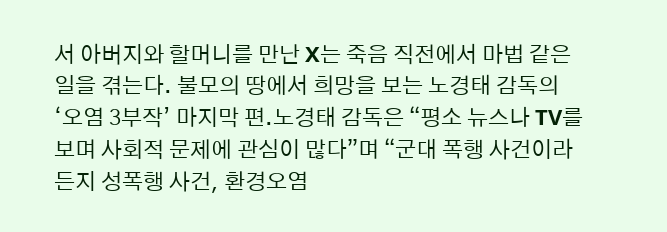서 아버지와 할머니를 만난 X는 죽음 직전에서 마법 같은 일을 겪는다. 불모의 땅에서 희망을 보는 노경태 감독의 ‘오염 3부작’ 마지막 편.노경태 감독은 “평소 뉴스나 TV를 보며 사회적 문제에 관심이 많다”며 “군대 폭행 사건이라든지 성폭행 사건, 환경오염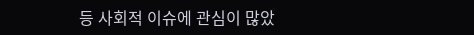등 사회적 이슈에 관심이 많았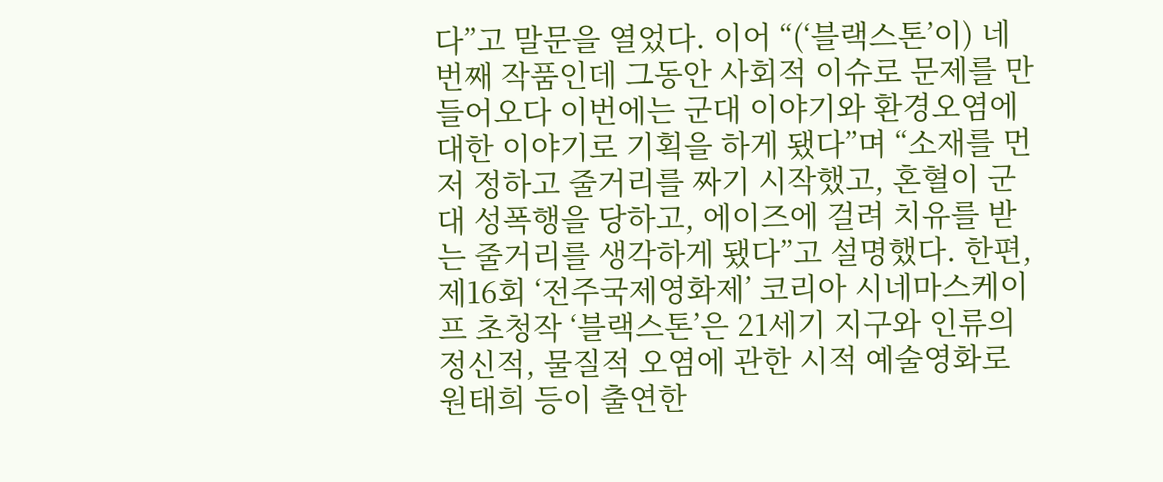다”고 말문을 열었다. 이어 “(‘블랙스톤’이) 네 번째 작품인데 그동안 사회적 이슈로 문제를 만들어오다 이번에는 군대 이야기와 환경오염에 대한 이야기로 기획을 하게 됐다”며 “소재를 먼저 정하고 줄거리를 짜기 시작했고, 혼혈이 군대 성폭행을 당하고, 에이즈에 걸려 치유를 받는 줄거리를 생각하게 됐다”고 설명했다. 한편, 제16회 ‘전주국제영화제’ 코리아 시네마스케이프 초청작 ‘블랙스톤’은 21세기 지구와 인류의 정신적, 물질적 오염에 관한 시적 예술영화로 원태희 등이 출연한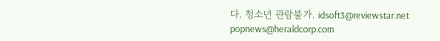다. 청소년 관람불가. idsoft3@reviewstar.net
popnews@heraldcorp.com